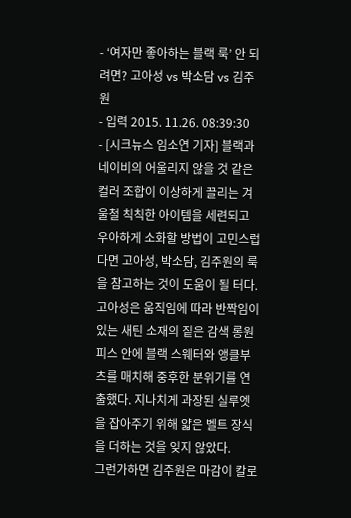- ‘여자만 좋아하는 블랙 룩’ 안 되려면? 고아성 vs 박소담 vs 김주원
- 입력 2015. 11.26. 08:39:30
- [시크뉴스 임소연 기자] 블랙과 네이비의 어울리지 않을 것 같은 컬러 조합이 이상하게 끌리는 겨울철 칙칙한 아이템을 세련되고 우아하게 소화할 방법이 고민스럽다면 고아성, 박소담, 김주원의 룩을 참고하는 것이 도움이 될 터다.
고아성은 움직임에 따라 반짝임이 있는 새틴 소재의 짙은 감색 롱원피스 안에 블랙 스웨터와 앵클부츠를 매치해 중후한 분위기를 연출했다. 지나치게 과장된 실루엣을 잡아주기 위해 얇은 벨트 장식을 더하는 것을 잊지 않았다.
그런가하면 김주원은 마감이 칼로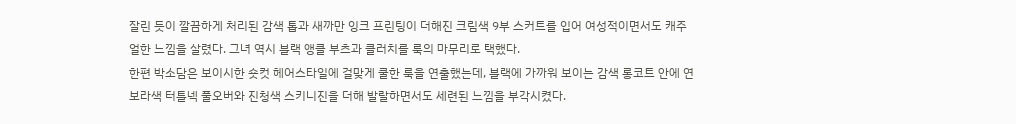잘린 듯이 깔끔하게 처리된 감색 톱과 새까만 잉크 프린팅이 더해진 크림색 9부 스커트를 입어 여성적이면서도 캐주얼한 느낌을 살렸다. 그녀 역시 블랙 앵클 부츠과 클러치를 룩의 마무리로 택했다.
한편 박소담은 보이시한 숏컷 헤어스타일에 걸맞게 쿨한 룩을 연출했는데, 블랙에 가까워 보이는 감색 롱코트 안에 연보라색 터틀넥 풀오버와 진청색 스키니진을 더해 발랄하면서도 세련된 느낌을 부각시켰다.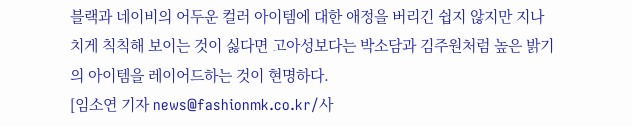블랙과 네이비의 어두운 컬러 아이템에 대한 애정을 버리긴 쉽지 않지만 지나치게 칙칙해 보이는 것이 싫다면 고아성보다는 박소담과 김주원처럼 높은 밝기의 아이템을 레이어드하는 것이 현명하다.
[임소연 기자 news@fashionmk.co.kr/사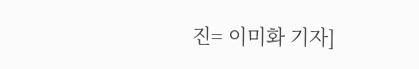진= 이미화 기자]